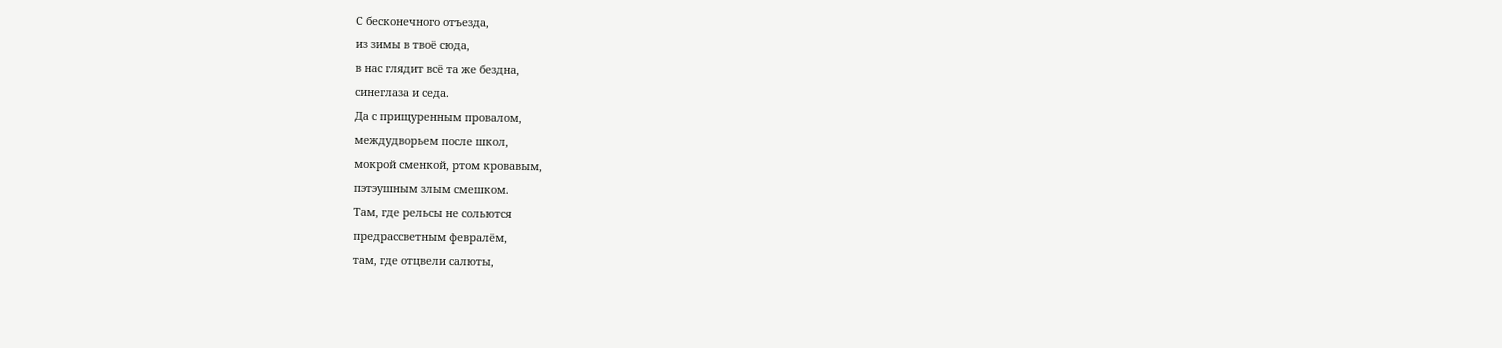С бесконечного отъезда,
из зимы в твоё сюда,
в нас глядит всё та же бездна,
синеглаза и седа.
Да с прищуренным провалом,
междудворьем после школ,
мокрой сменкой, ртом кровавым,
пэтэушным злым смешком.
Там, где рельсы не сольются
предрассветным февралём,
там, где отцвели салюты,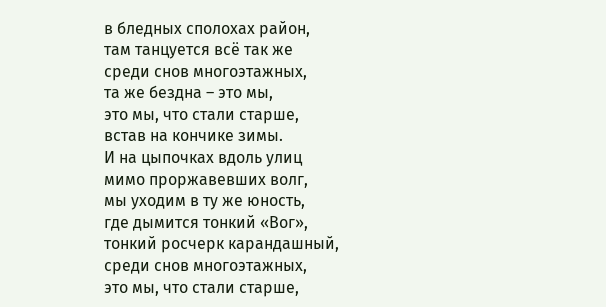в бледных сполохах район,
там танцуется всё так же
среди снов многоэтажных,
та же бездна – это мы,
это мы, что стали старше,
встав на кончике зимы.
И на цыпочках вдоль улиц
мимо проржавевших волг,
мы уходим в ту же юность,
где дымится тонкий «Вог»,
тонкий росчерк карандашный,
среди снов многоэтажных,
это мы, что стали старше,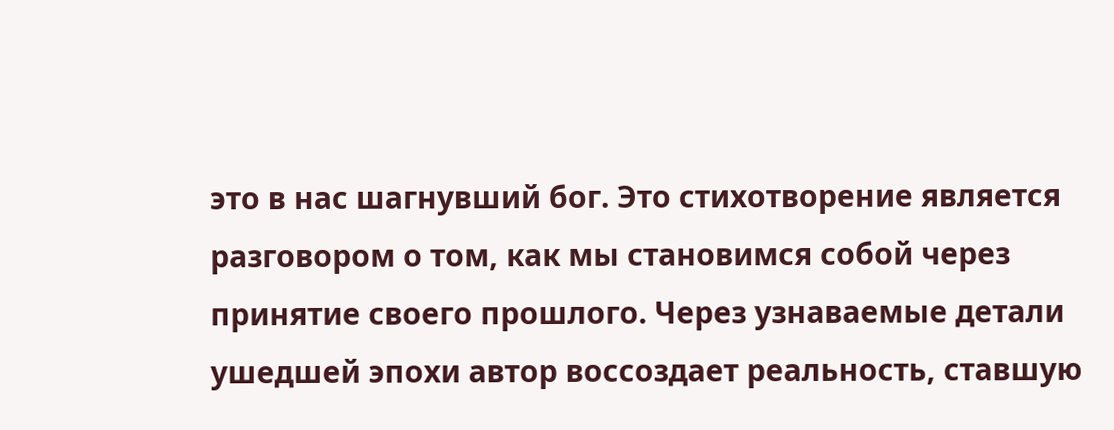это в нас шагнувший бог. Это стихотворение является разговором о том, как мы становимся собой через принятие своего прошлого. Через узнаваемые детали ушедшей эпохи автор воссоздает реальность, ставшую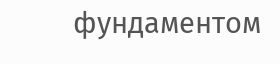фундаментом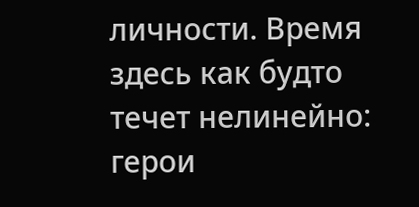личности. Время здесь как будто течет нелинейно: герои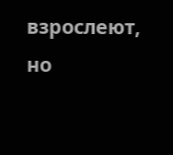взрослеют, но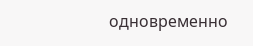одновременно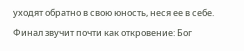уходят обратно в свою юность, неся ее в себе. Финал звучит почти как откровение: Бог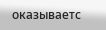оказываетс